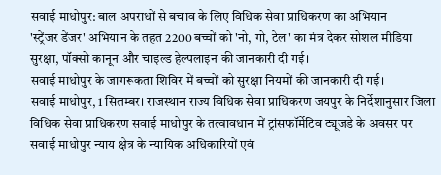सवाई माधोपुर: बाल अपराधों से बचाव के लिए विधिक सेवा प्राधिकरण का अभियान
'स्ट्रेंजर डेंजर' अभियान के तहत 2200 बच्चों को 'नो, गो, टेल' का मंत्र देकर सोशल मीडिया सुरक्षा, पॉक्सो कानून और चाइल्ड हेल्पलाइन की जानकारी दी गई।
सवाई माधोपुर के जागरूकता शिविर में बच्चों को सुरक्षा नियमों की जानकारी दी गई।
सवाई माधोपुर, 1 सितम्बर। राजस्थान राज्य विधिक सेवा प्राधिकरण जयपुर के निर्देशानुसार जिला विधिक सेवा प्राधिकरण सवाई माधोपुर के तत्वावधान में ट्रांसफॉर्मेटिव ट्यूजडे के अवसर पर सवाई माधोपुर न्याय क्षेत्र के न्यायिक अधिकारियों एवं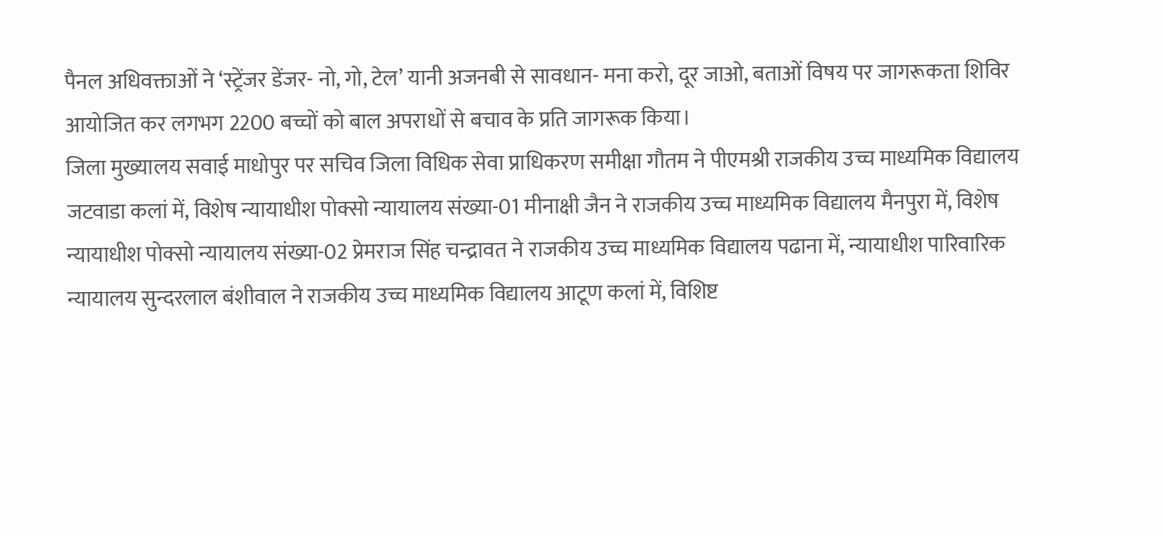पैनल अधिवक्ताओं ने ‘स्ट्रेंजर डेंजर- नो, गो, टेल’ यानी अजनबी से सावधान- मना करो, दूर जाओ, बताओं विषय पर जागरूकता शिविर आयोजित कर लगभग 2200 बच्चों को बाल अपराधों से बचाव के प्रति जागरूक किया।
जिला मुख्यालय सवाई माधोपुर पर सचिव जिला विधिक सेवा प्राधिकरण समीक्षा गौतम ने पीएमश्री राजकीय उच्च माध्यमिक विद्यालय जटवाडा कलां में, विशेष न्यायाधीश पोक्सो न्यायालय संख्या-01 मीनाक्षी जैन ने राजकीय उच्च माध्यमिक विद्यालय मैनपुरा में, विशेष न्यायाधीश पोक्सो न्यायालय संख्या-02 प्रेमराज सिंह चन्द्रावत ने राजकीय उच्च माध्यमिक विद्यालय पढाना में, न्यायाधीश पारिवारिक न्यायालय सुन्दरलाल बंशीवाल ने राजकीय उच्च माध्यमिक विद्यालय आटूण कलां में, विशिष्ट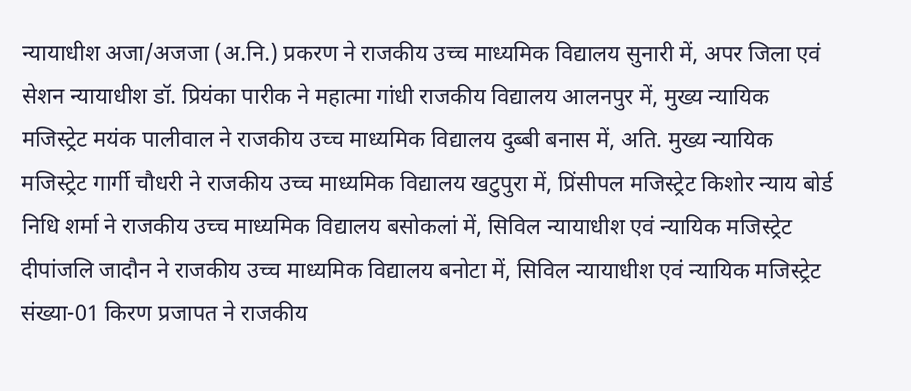न्यायाधीश अजा/अजजा (अ.नि.) प्रकरण ने राजकीय उच्च माध्यमिक विद्यालय सुनारी में, अपर जिला एवं सेशन न्यायाधीश डॉ. प्रियंका पारीक ने महात्मा गांधी राजकीय विद्यालय आलनपुर में, मुख्य न्यायिक मजिस्ट्रेट मयंक पालीवाल ने राजकीय उच्च माध्यमिक विद्यालय दुब्बी बनास में, अति. मुख्य न्यायिक मजिस्ट्रेट गार्गी चौधरी ने राजकीय उच्च माध्यमिक विद्यालय खटुपुरा में, प्रिंसीपल मजिस्ट्रेट किशोर न्याय बोर्ड निधि शर्मा ने राजकीय उच्च माध्यमिक विद्यालय बसोकलां में, सिविल न्यायाधीश एवं न्यायिक मजिस्ट्रेट दीपांजलि जादौन ने राजकीय उच्च माध्यमिक विद्यालय बनोटा में, सिविल न्यायाधीश एवं न्यायिक मजिस्ट्रेट संख्या-01 किरण प्रजापत ने राजकीय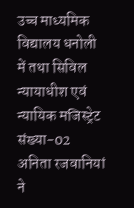उच्च माध्यमिक विद्यालय धनोली में तथा सिविल न्यायाधीश एवं न्यायिक मजिस्ट्रेट संख्या-02 अनिता रजवानियां ने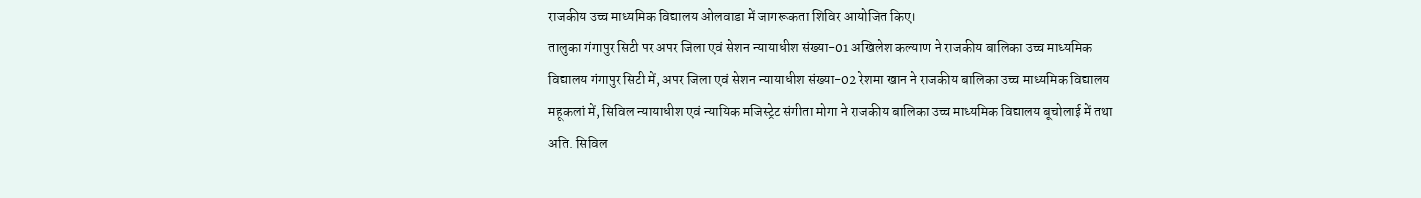राजकीय उच्च माध्यमिक विद्यालय ओलवाडा में जागरूकता शिविर आयोजित किए।
तालुका गंगापुर सिटी पर अपर जिला एवं सेशन न्यायाधीश संख्या-01 अखिलेश कल्याण ने राजकीय बालिका उच्च माध्यमिक विद्यालय गंगापुर सिटी में, अपर जिला एवं सेशन न्यायाधीश संख्या-02 रेशमा खान ने राजकीय बालिका उच्च माध्यमिक विद्यालय महूकलां में, सिविल न्यायाधीश एवं न्यायिक मजिस्ट्रेट संगीता मोगा ने राजकीय बालिका उच्च माध्यमिक विद्यालय बूचोलाई में तथा अति. सिविल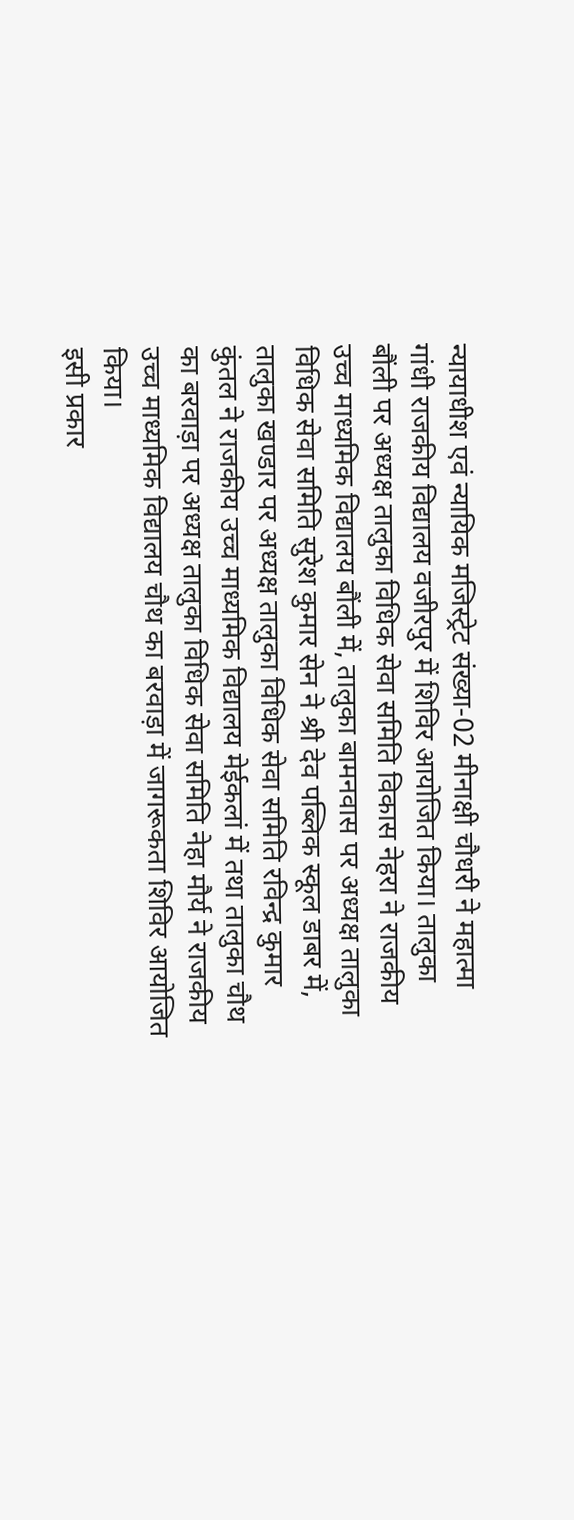न्यायाधीश एवं न्यायिक मजिस्ट्रेट संख्या-02 मीनाक्षी चौधरी ने महात्मा गांधी राजकीय विद्यालय वजीरपुर में शिविर आयोजित किया। तालुका बौंली पर अध्यक्ष तालुका विधिक सेवा समिति विकास नेहरा ने राजकीय उच्च माध्यमिक विद्यालय बौंली में, तालुका बामनवास पर अध्यक्ष तालुका विधिक सेवा समिति सुरेश कुमार सेन ने श्री देव पब्लिक स्कूल डाबर में, तालुका खण्डार पर अध्यक्ष तालुका विधिक सेवा समिति रविन्द्र कुमार कुंतल ने राजकीय उच्च माध्यमिक विद्यालय मेईकलां में तथा तालुका चौथ का बरवाड़ा पर अध्यक्ष तालुका विधिक सेवा समिति नेहा मौर्य ने राजकीय उच्च माध्यमिक विद्यालय चौथ का बरवाड़ा में जागरूकता शिविर आयोजित किया।
इसी प्रकार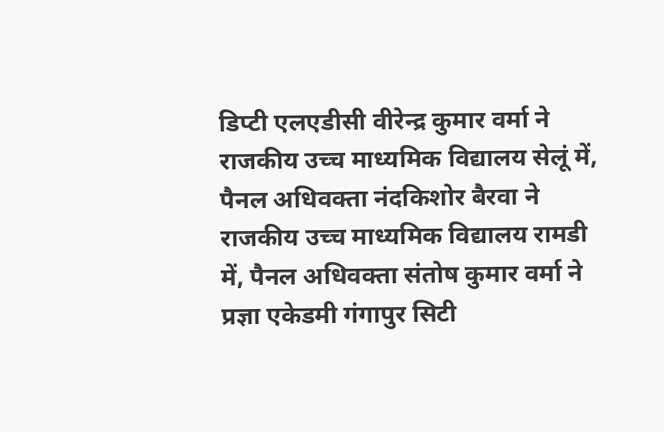डिप्टी एलएडीसी वीरेन्द्र कुमार वर्मा ने राजकीय उच्च माध्यमिक विद्यालय सेलूं में, पैनल अधिवक्ता नंदकिशोर बैरवा ने राजकीय उच्च माध्यमिक विद्यालय रामडी में, पैनल अधिवक्ता संतोष कुमार वर्मा ने प्रज्ञा एकेडमी गंगापुर सिटी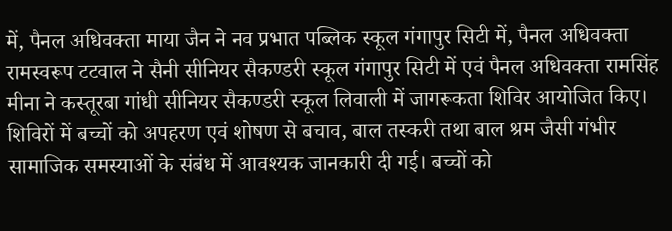में, पैनल अधिवक्ता माया जैन ने नव प्रभात पब्लिक स्कूल गंगापुर सिटी में, पैनल अधिवक्ता रामस्वरूप टटवाल ने सैनी सीनियर सैकण्डरी स्कूल गंगापुर सिटी में एवं पैनल अधिवक्ता रामसिंह मीना ने कस्तूरबा गांधी सीनियर सैकण्डरी स्कूल लिवाली में जागरूकता शिविर आयोजित किए।
शिविरों में बच्चों को अपहरण एवं शोषण से बचाव, बाल तस्करी तथा बाल श्रम जैसी गंभीर सामाजिक समस्याओं के संबंध में आवश्यक जानकारी दी गई। बच्चों को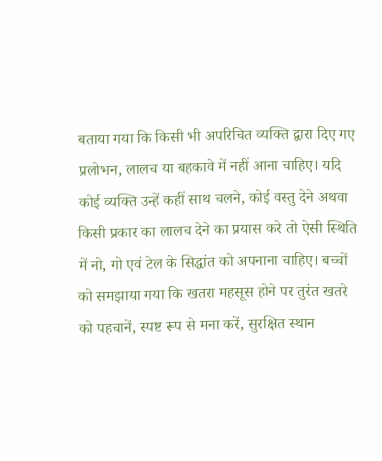बताया गया कि किसी भी अपरिचित व्यक्ति द्वारा दिए गए प्रलोभन, लालच या बहकावे में नहीं आना चाहिए। यदि कोई व्यक्ति उन्हें कहीं साथ चलने, कोई वस्तु देने अथवा किसी प्रकार का लालच देने का प्रयास करे तो ऐसी स्थिति में नो, गो एवं टेल के सिद्धांत को अपनाना चाहिए। बच्चों को समझाया गया कि खतरा महसूस होने पर तुरंत खतरे को पहचानें, स्पष्ट रूप से मना करें, सुरक्षित स्थान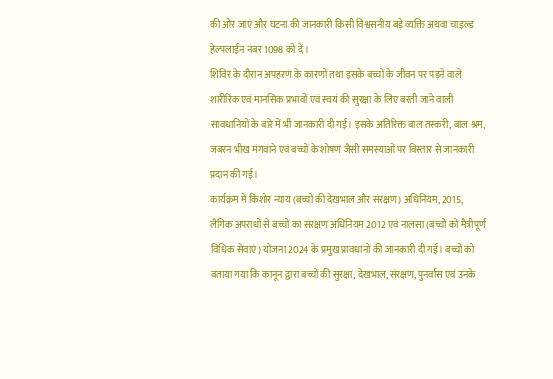की ओर जाएं और घटना की जानकारी किसी विश्वसनीय बड़े व्यक्ति अथवा चाइल्ड हेल्पलाईन नंबर 1098 को दें।
शिविर के दौरान अपहरण के कारणों तथा इसके बच्चों के जीवन पर पड़ने वाले शारीरिक एवं मानसिक प्रभावों एवं स्वयं की सुरक्षा के लिए बरती जाने वाली सावधानियों के बारे में भी जानकारी दी गई। इसके अतिरिक्त बाल तस्करी, बाल श्रम, जबरन भीख मंगवाने एवं बच्चों के शोषण जैसी समस्याओं पर विस्तार से जानकारी प्रदान की गई।
कार्यक्रम में किशोर न्याय (बच्चों की देखभाल और संरक्षण) अधिनियम, 2015, लैंगिक अपराधों से बच्चों का संरक्षण अधिनियम 2012 एवं नालसा (बच्चों को मैत्रीपूर्ण विधिक सेवाएं) योजना 2024 के प्रमुख प्रावधानों की जानकारी दी गई। बच्चों को बताया गया कि कानून द्वारा बच्चों की सुरक्षा, देखभाल, संरक्षण, पुनर्वास एवं उनके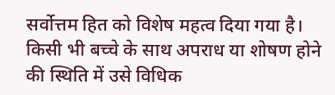सर्वोत्तम हित को विशेष महत्व दिया गया है। किसी भी बच्चे के साथ अपराध या शोषण होने की स्थिति में उसे विधिक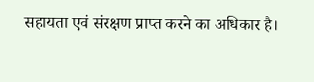सहायता एवं संरक्षण प्राप्त करने का अधिकार है।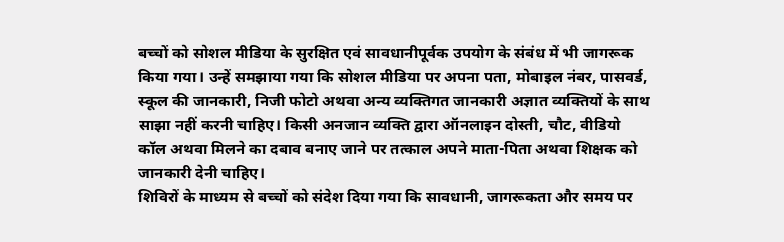बच्चों को सोशल मीडिया के सुरक्षित एवं सावधानीपूर्वक उपयोग के संबंध में भी जागरूक किया गया। उन्हें समझाया गया कि सोशल मीडिया पर अपना पता, मोबाइल नंबर, पासवर्ड, स्कूल की जानकारी, निजी फोटो अथवा अन्य व्यक्तिगत जानकारी अज्ञात व्यक्तियों के साथ साझा नहीं करनी चाहिए। किसी अनजान व्यक्ति द्वारा ऑनलाइन दोस्ती, चौट, वीडियो कॉल अथवा मिलने का दबाव बनाए जाने पर तत्काल अपने माता-पिता अथवा शिक्षक को जानकारी देनी चाहिए।
शिविरों के माध्यम से बच्चों को संदेश दिया गया कि सावधानी, जागरूकता और समय पर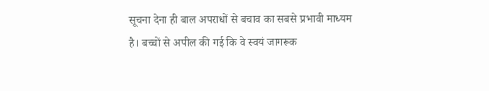सूचना देना ही बाल अपराधों से बचाव का सबसे प्रभावी माध्यम है। बच्चों से अपील की गई कि वे स्वयं जागरूक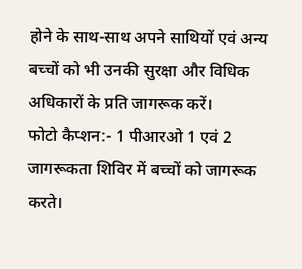होने के साथ-साथ अपने साथियों एवं अन्य बच्चों को भी उनकी सुरक्षा और विधिक अधिकारों के प्रति जागरूक करें।
फोटो कैप्शन:- 1 पीआरओ 1 एवं 2 जागरूकता शिविर में बच्चों को जागरूक करते।